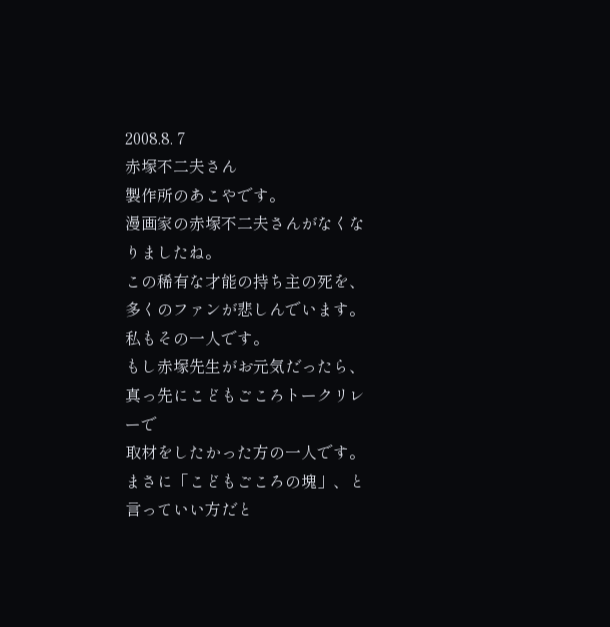2008.8. 7
赤塚不二夫さん
製作所のあこやです。
漫画家の赤塚不二夫さんがなくなりましたね。
この稀有な才能の持ち主の死を、多くのファンが悲しんでいます。
私もその一人です。
もし赤塚先生がお元気だったら、真っ先にこどもごころトークリレーで
取材をしたかった方の一人です。
まさに「こどもごころの塊」、と言っていい方だと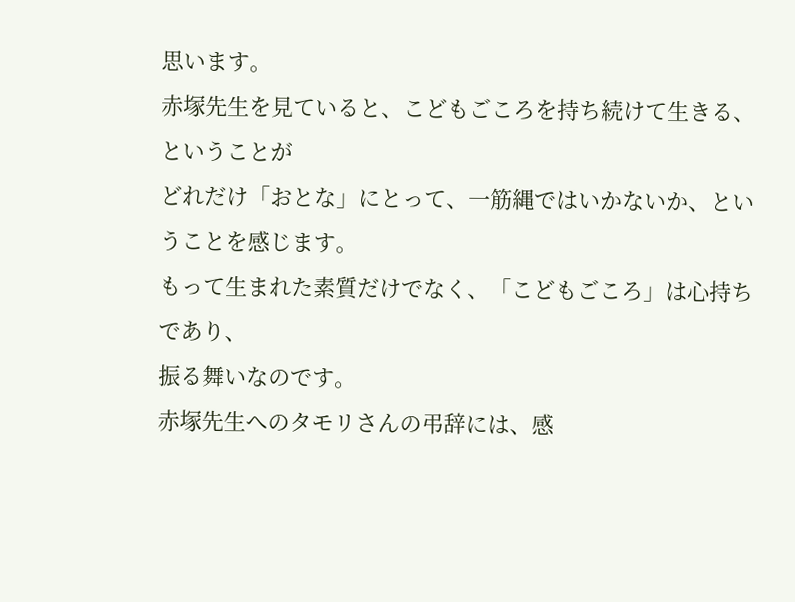思います。
赤塚先生を見ていると、こどもごころを持ち続けて生きる、ということが
どれだけ「おとな」にとって、一筋縄ではいかないか、ということを感じます。
もって生まれた素質だけでなく、「こどもごころ」は心持ちであり、
振る舞いなのです。
赤塚先生へのタモリさんの弔辞には、感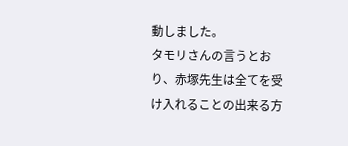動しました。
タモリさんの言うとおり、赤塚先生は全てを受け入れることの出来る方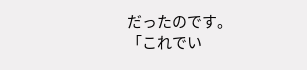だったのです。
「これでい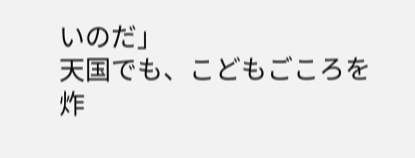いのだ」
天国でも、こどもごころを炸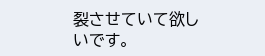裂させていて欲しいです。